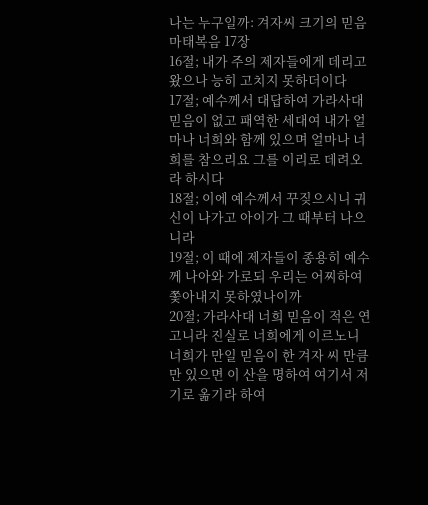나는 누구일까: 겨자씨 크기의 믿음
마태복음 17장
16절; 내가 주의 제자들에게 데리고 왔으나 능히 고치지 못하더이다
17절; 예수께서 대답하여 가라사대 믿음이 없고 패역한 세대여 내가 얼마나 너희와 함께 있으며 얼마나 너희를 참으리요 그를 이리로 데려오라 하시다
18절; 이에 예수께서 꾸짖으시니 귀신이 나가고 아이가 그 때부터 나으니라
19절; 이 때에 제자들이 종용히 예수께 나아와 가로되 우리는 어찌하여 쫓아내지 못하였나이까
20절; 가라사대 너희 믿음이 적은 연고니라 진실로 너희에게 이르노니 너희가 만일 믿음이 한 겨자 씨 만큼만 있으면 이 산을 명하여 여기서 저기로 옮기라 하여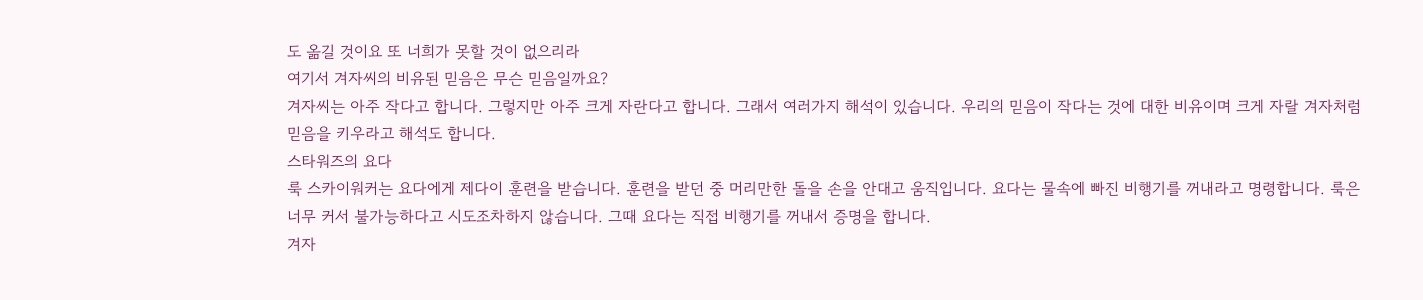도 옮길 것이요 또 너희가 못할 것이 없으리라
여기서 겨자씨의 비유된 믿음은 무슨 믿음일까요?
겨자씨는 아주 작다고 합니다. 그렇지만 아주 크게 자란다고 합니다. 그래서 여러가지 해석이 있습니다. 우리의 믿음이 작다는 것에 대한 비유이며 크게 자랄 겨자처럼 믿음을 키우라고 해석도 합니다.
스타워즈의 요다
룩 스카이워커는 요다에게 제다이 훈련을 받습니다. 훈련을 받던 중 머리만한 돌을 손을 안대고 움직입니다. 요다는 물속에 빠진 비행기를 꺼내라고 명령합니다. 룩은 너무 커서 불가능하다고 시도조차하지 않습니다. 그때 요다는 직접 비행기를 꺼내서 증명을 합니다.
겨자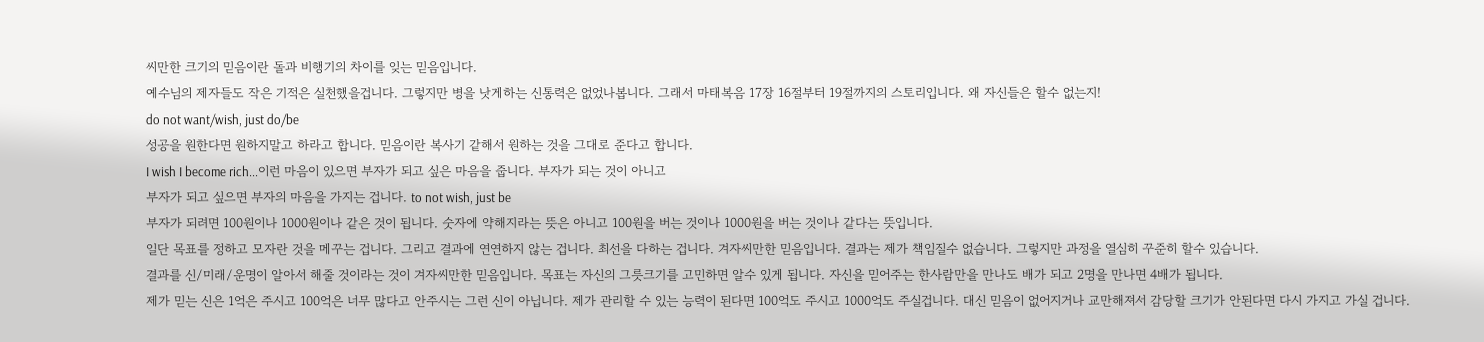씨만한 크기의 믿음이란 돌과 비행기의 차이를 잊는 믿음입니다.
예수님의 제자들도 작은 기적은 실천했을겁니다. 그렇지만 병을 낫게하는 신통력은 없었나봅니다. 그래서 마태복음 17장 16절부터 19절까지의 스토리입니다. 왜 자신들은 할수 없는지!
do not want/wish, just do/be
성공을 원한다면 원하지말고 하라고 합니다. 믿음이란 복사기 같해서 원하는 것을 그대로 준다고 합니다.
I wish I become rich...이런 마음이 있으면 부자가 되고 싶은 마음을 줍니다. 부자가 되는 것이 아니고
부자가 되고 싶으면 부자의 마음을 가지는 겁니다. to not wish, just be
부자가 되려면 100원이나 1000원이나 같은 것이 됩니다. 숫자에 약해지라는 뜻은 아니고 100원을 버는 것이나 1000원을 버는 것이나 같다는 뜻입니다.
일단 목표를 정하고 모자란 것을 메꾸는 겁니다. 그리고 결과에 연연하지 않는 겁니다. 최선을 다하는 겁니다. 겨자씨만한 믿음입니다. 결과는 제가 책임질수 없습니다. 그렇지만 과정을 열심히 꾸준히 할수 있습니다.
결과를 신/미래/운명이 알아서 해줄 것이라는 것이 겨자씨만한 믿음입니다. 목표는 자신의 그릇크기를 고민하면 알수 있게 됩니다. 자신을 믿어주는 한사람만을 만나도 배가 되고 2명을 만나면 4배가 됩니다.
제가 믿는 신은 1억은 주시고 100억은 너무 많다고 안주시는 그런 신이 아닙니다. 제가 관리할 수 있는 능력이 된다면 100억도 주시고 1000억도 주실겁니다. 대신 믿음이 없어지거나 교만해져서 감당할 크기가 안된다면 다시 가지고 가실 겁니다.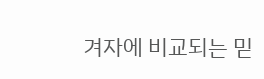겨자에 비교되는 믿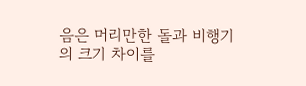음은 머리만한 돌과 비행기의 크기 차이를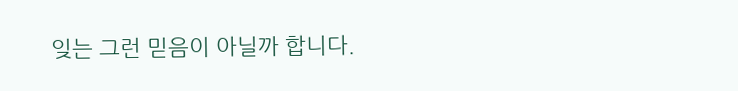잊는 그런 믿음이 아닐까 합니다.